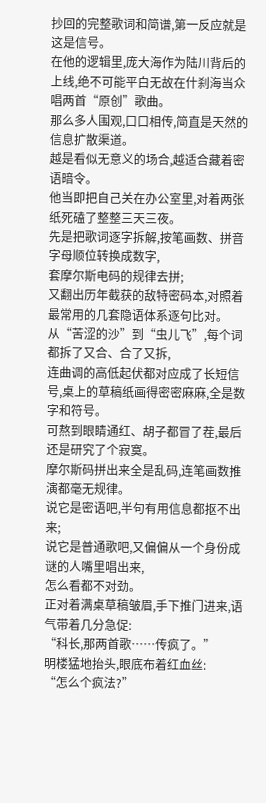抄回的完整歌词和简谱,第一反应就是
这是信号。
在他的逻辑里,庞大海作为陆川背后的上线,绝不可能平白无故在什刹海当众唱两首“原创”歌曲。
那么多人围观,口口相传,简直是天然的信息扩散渠道。
越是看似无意义的场合,越适合藏着密语暗令。
他当即把自己关在办公室里,对着两张纸死磕了整整三天三夜。
先是把歌词逐字拆解,按笔画数、拼音字母顺位转换成数字,
套摩尔斯电码的规律去拼;
又翻出历年截获的敌特密码本,对照着最常用的几套隐语体系逐句比对。
从“苦涩的沙”到“虫儿飞”,每个词都拆了又合、合了又拆,
连曲调的高低起伏都对应成了长短信号,桌上的草稿纸画得密密麻麻,全是数字和符号。
可熬到眼睛通红、胡子都冒了茬,最后还是研究了个寂寞。
摩尔斯码拼出来全是乱码,连笔画数推演都毫无规律。
说它是密语吧,半句有用信息都抠不出来;
说它是普通歌吧,又偏偏从一个身份成谜的人嘴里唱出来,
怎么看都不对劲。
正对着满桌草稿皱眉,手下推门进来,语气带着几分急促:
“科长,那两首歌……传疯了。”
明楼猛地抬头,眼底布着红血丝:
“怎么个疯法?”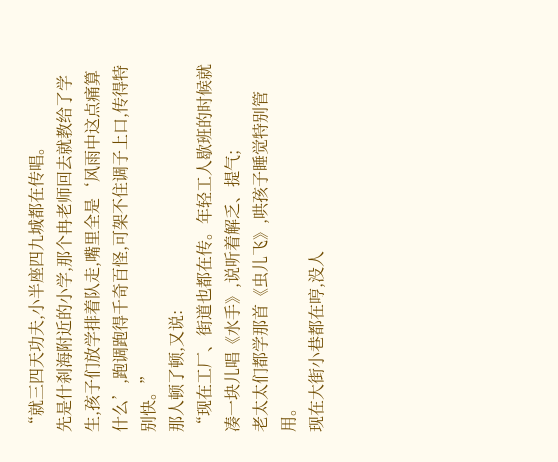“就三四天功夫,小半座四九城都在传唱。
先是什刹海附近的小学,那个冉老师回去就教给了学生,孩子们放学排着队走,嘴里全是‘风雨中这点痛算什么’,跑调跑得千奇百怪,可架不住调子上口,传得特别快。”
那人顿了顿,又说:
“现在工厂、街道也都在传。年轻工人歇班的时候就凑一块儿唱《水手》,说听着解乏、提气;
老太太们都学那首《虫儿飞》,哄孩子睡觉特别管用。
现在大街小巷都在哼,没人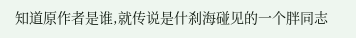知道原作者是谁,就传说是什刹海碰见的一个胖同志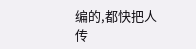编的,都快把人传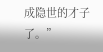成隐世的才子了。”